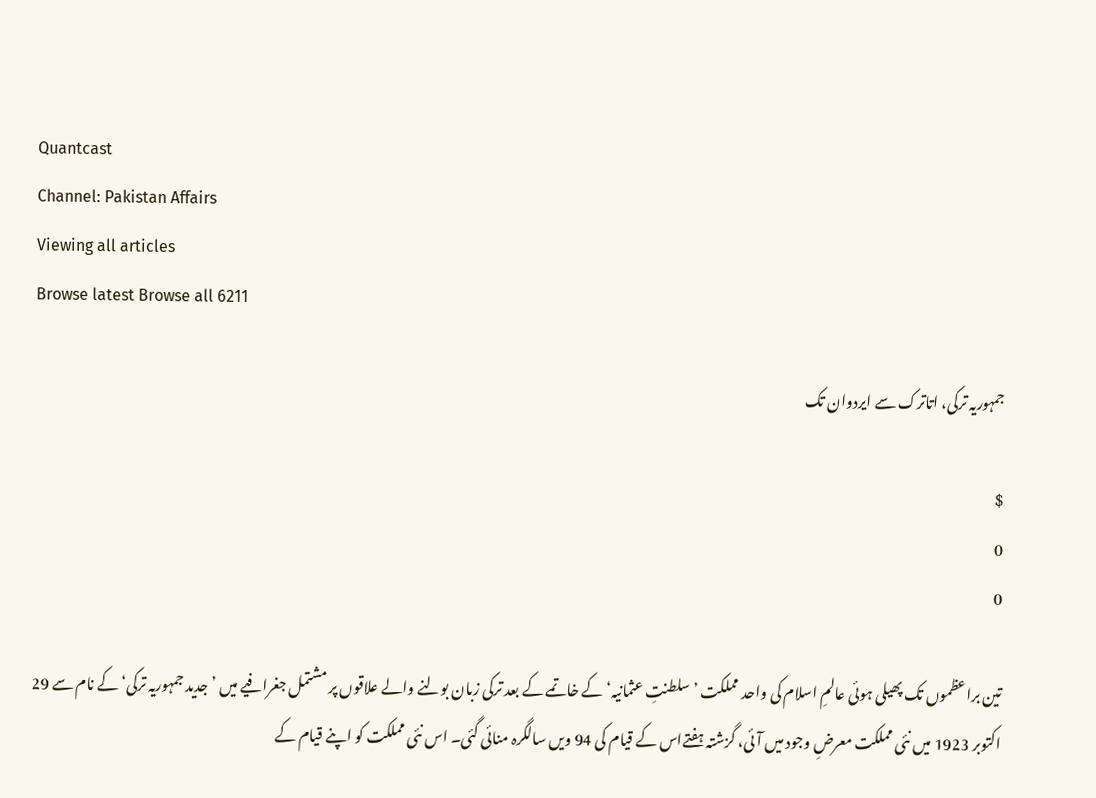Quantcast
Channel: Pakistan Affairs
Viewing all articles
Browse latest Browse all 6211

جمہوریہ ترکی، اتاترک سے ایردوان تک

$
0
0

تین براعظموں تک پھیلی ہوئی عالمِ اسلام کی واحد مملکت ’ سلطنتِ عثمانیہ‘کے خاتمے کے بعد ترکی زبان بولنے والے علاقوں پر مشتمل جغرافیے میں ’ جدید جمہوریہ ترکی‘ کے نام سے 29 اکتوبر 1923 میں نئی مملکت معرضِ وجود میں آئی، گزشتہ ہفتےاس کے قیام کی 94 ویں سالگرہ منائی گئی۔ اس نئی مملکت کو اپنے قیام کے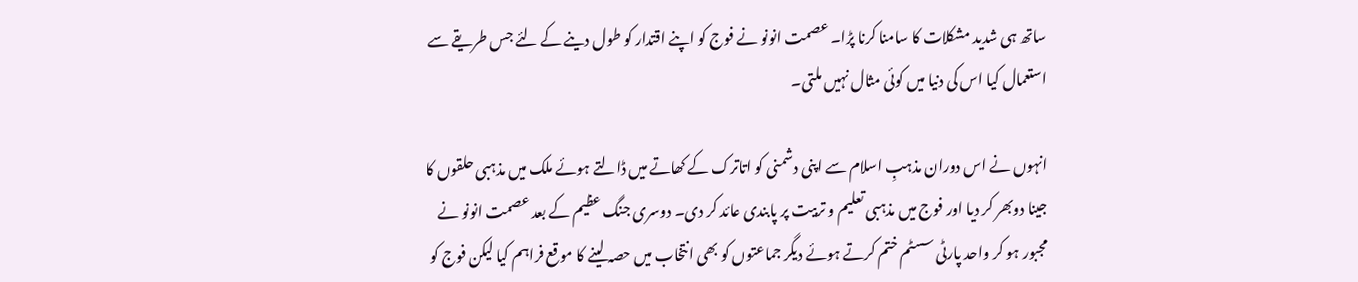ساتھ ہی شدید مشکلات کا سامنا کرنا پڑا۔ عصمت انونو نے فوج کو اپنے اقتدار کو طول دینے کے لئے جس طریقے سے استعمال کیا اس کی دنیا میں کوئی مثال نہیں ملتی۔

انہوں نے اس دوران مذہبِ اسلام سے اپنی دشمنی کو اتاترک کے کھاتے میں ڈالتے ہوئے ملک میں مذہبی حلقوں کا جینا دوبھر کر دیا اور فوج میں مذہبی تعلیم و تربیت پر پابندی عائد کر دی۔ دوسری جنگ عظیم کے بعد عصمت انونو نے مجبور ہو کر واحد پارٹی سسٹم ختم کرتے ہوئے دیگر جماعتوں کو بھی انتخاب میں حصہ لینے کا موقع فراہم کیا لیکن فوج کو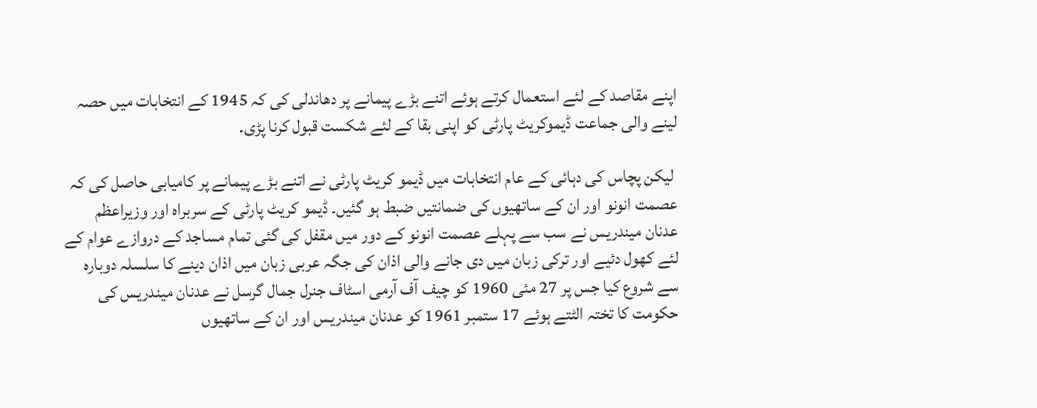اپنے مقاصد کے لئے استعمال کرتے ہوئے اتنے بڑے پیمانے پر دھاندلی کی کہ 1945 کے انتخابات میں حصہ لینے والی جماعت ڈیموکریٹ پارٹی کو اپنی بقا کے لئے شکست قبول کرنا پڑی.

 لیکن پچاس کی دہائی کے عام انتخابات میں ڈیمو کریٹ پارٹی نے اتنے بڑے پیمانے پر کامیابی حاصل کی کہ عصمت انونو اور ان کے ساتھیوں کی ضمانتیں ضبط ہو گئیں۔ ڈیمو کریٹ پارٹی کے سربراہ اور وزیراعظم عدنان میندریس نے سب سے پہلے عصمت انونو کے دور میں مقفل کی گئی تمام مساجد کے دروازے عوام کے لئے کھول دئیے اور ترکی زبان میں دی جانے والی اذان کی جگہ عربی زبان میں اذان دینے کا سلسلہ دوبارہ سے شروع کیا جس پر 27 مئی 1960 کو چیف آف آرمی اسٹاف جنرل جمال گرسل نے عدنان میندریس کی حکومت کا تختہ الٹتے ہوئے 17 ستمبر 1961 کو عدنان میندریس اور ان کے ساتھیوں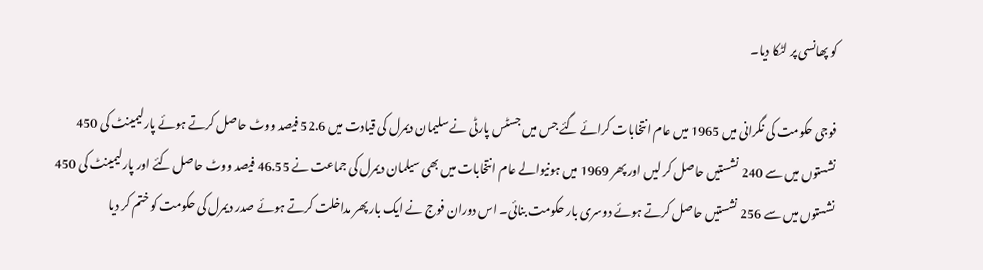کو پھانسی پر لٹکا دیا۔

فوجی حکومت کی نگرانی میں 1965 میں عام انتخابات کرائے گئے جس میں جسٹس پارٹی نے سلیمان دیمرل کی قیادت میں 52.6 فیصد ووٹ حاصل کرتے ہوئے پارلیمینٹ کی 450 نشستوں میں سے 240 نشستیں حاصل کر لیں اور پھر 1969 میں ہونیوالے عام انتخابات میں بھی سیلمان دیمرل کی جماعت نے 46.55 فیصد ووٹ حاصل کئے اور پارلیمینٹ کی 450 نشستوں میں سے 256 نشستیں حاصل کرتے ہوئے دوسری بار حکومت بنائی۔ اس دوران فوج نے ایک بار پھر مداخلت کرتے ہوئے صدر دیمرل کی حکومت کو ختم کر دیا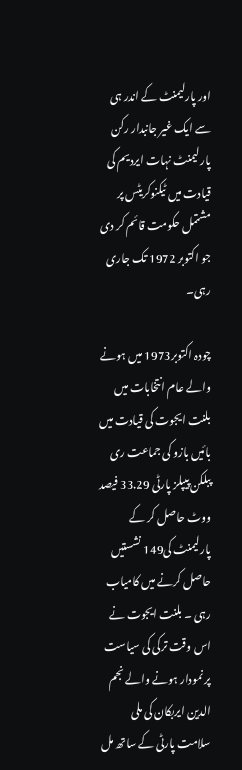اور پارلیمنٹ کے اندر ہی سے ایک غیر جانبدار رکن پارلیمنٹ نہات ایردیم کی قیادت میں ٹیکنوکریٹس پر مشتمل حکومت قائم کر دی جو اکتوبر 1972 تک جاری رہی۔

چودہ اکتوبر1973 میں ہونے والے عام انتخابات میں بلنت ایجوت کی قیادت میں بائیں بازو کی جماعت ری پبلکن پیپلز پارٹی 33.29 فیصد ووٹ حاصل کر کے پارلیمنٹ کی149 نشستیں حاصل کرنے میں کامیاب رہی ۔ بلنت ایجوت نے اس وقت ترکی کی سیاست پر نمودار ہونے والے نجم الدین ایربکان کی ملی سلامت پارٹی کے ساتھ مل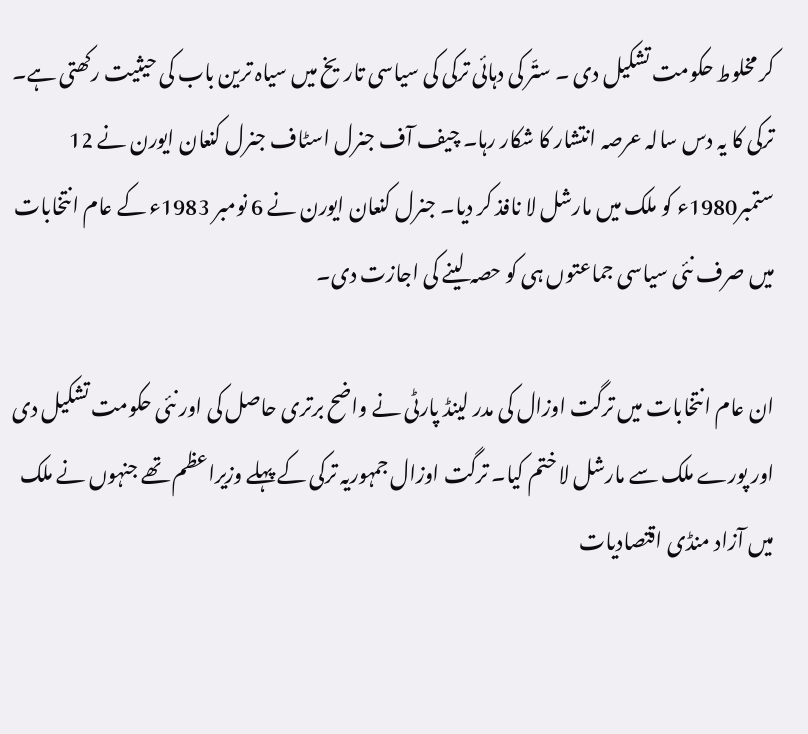کر مخلوط حکومت تشکیل دی ۔ ستّر کی دہائی ترکی کی سیاسی تاریخ میں سیاہ ترین باب کی حیثیت رکھتی ہے۔ ترکی کا یہ دس سالہ عرصہ انتشار کا شکار رہا۔ چیف آف جنرل اسٹاف جنرل کنعان ایورن نے 12 ستمبر1980ء کو ملک میں مارشل لا نافذ کر دیا۔ جنرل کنعان ایورن نے 6 نومبر 1983ء کے عام انتخابات میں صرف نئی سیاسی جماعتوں ہی کو حصہ لینے کی اجازت دی۔

ان عام انتخابات میں ترگت اوزال کی مدر لینڈ پارٹی نے واضح برتری حاصل کی اور نئی حکومت تشکیل دی اور پورے ملک سے مارشل لا ختم کیا۔ ترگت اوزال جمہوریہ ترکی کے پہلے وزیراعظم تھے جنہوں نے ملک میں آزاد منڈی اقتصادیات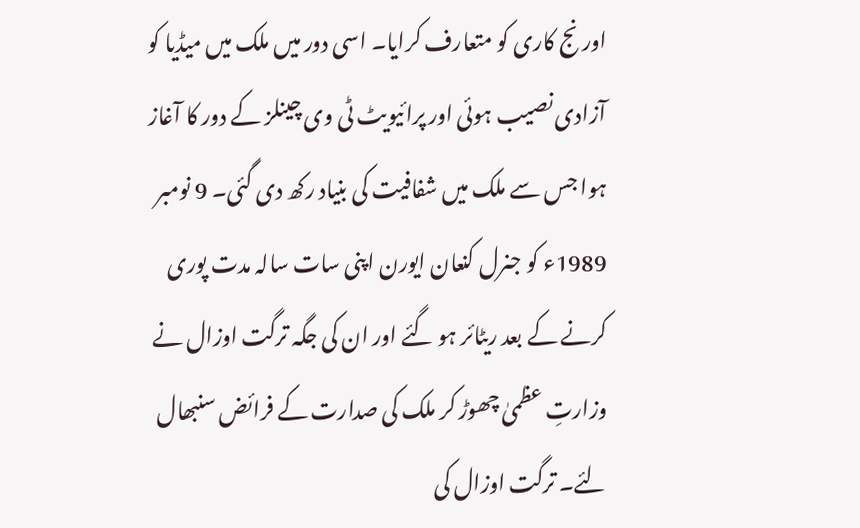اور نج کاری کو متعارف کرایا۔ اسی دور میں ملک میں میڈیا کو آزادی نصیب ہوئی اور پرائیویٹ ٹی وی چینلز کے دور کا آغاز ہوا جس سے ملک میں شفافیت کی بنیاد رکھ دی گئی۔ 9 نومبر 1989ء کو جنرل کنعان ایورن اپنی سات سالہ مدت پوری کرنے کے بعد ریٹائر ہو گئے اور ان کی جگہ ترگت اوزال نے وزارتِ عظمیٰ چھوڑ کر ملک کی صدارت کے فرائض سنبھال لئے۔ ترگت اوزال کی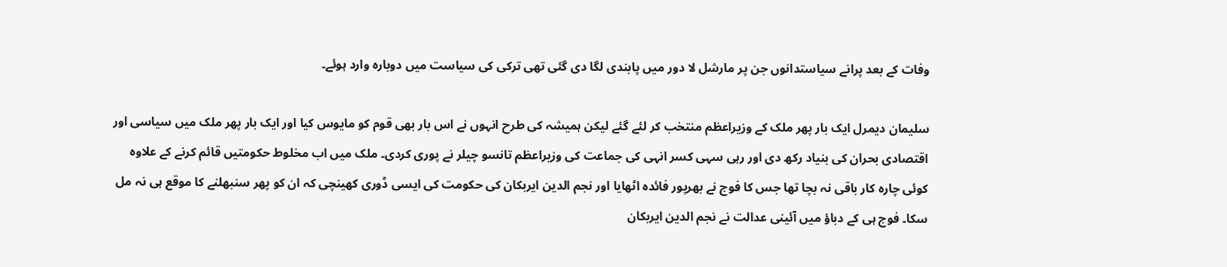وفات کے بعد پرانے سیاستدانوں جن پر مارشل لا دور میں پابندی لگا دی گئی تھی ترکی کی سیاست میں دوبارہ وارد ہوئے۔

سلیمان دیمرل ایک بار پھر ملک کے وزیراعظم منتخب کر لئے گئے لیکن ہمیشہ کی طرح انہوں نے اس بار بھی قوم کو مایوس کیا اور ایک بار پھر ملک میں سیاسی اور اقتصادی بحران کی بنیاد رکھ دی اور رہی سہی کسر انہی کی جماعت کی وزیراعظم تانسو چیلر نے پوری کردی۔ ملک میں اب مخلوط حکومتیں قائم کرنے کے علاوہ کوئی چارہ کار باقی نہ بچا تھا جس کا فوج نے بھرپور فائدہ اٹھایا اور نجم الدین ایربکان کی حکومت کی ایسی ڈوری کھینچی کہ ان کو پھر سنبھلنے کا موقع ہی نہ مل سکا۔ فوج ہی کے دباؤ میں آئینی عدالت نے نجم الدین ایربکان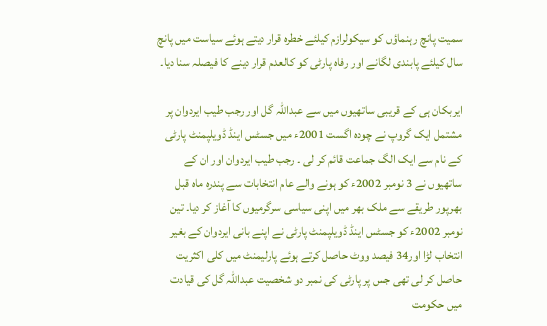سمیت پانچ رہنماؤں کو سیکولرازم کیلئے خطرہ قرار دیتے ہوئے سیاست میں پانچ سال کیلئے پابندی لگانے اور رفاہ پارٹی کو کالعدم قرار دینے کا فیصلہ سنا دیا۔

ایربکان ہی کے قریبی ساتھیوں میں سے عبداللہ گل اور رجب طیب ایردوان پر مشتمل ایک گروپ نے چودہ اگست 2001ء میں جسٹس اینڈ ڈویلپمنٹ پارٹی کے نام سے ایک الگ جماعت قائم کر لی ۔ رجب طیب ایردوان اور ان کے ساتھیوں نے 3 نومبر 2002ء کو ہونے والے عام انتخابات سے پندرہ ماہ قبل بھرپور طریقے سے ملک بھر میں اپنی سیاسی سرگرمیوں کا آغاز کر دیا۔ تین نومبر 2002ء کو جسٹس اینڈ ڈویلپمنٹ پارٹی نے اپنے بانی ایردوان کے بغیر انتخاب لڑا اور34 فیصد ووٹ حاصل کرتے ہوئے پارلیمنٹ میں کلی اکثریت حاصل کر لی تھی جس پر پارٹی کی نمبر دو شخصیت عبداللہ گل کی قیادت میں حکومت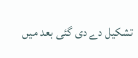تشکیل دے دی گئی بعد میں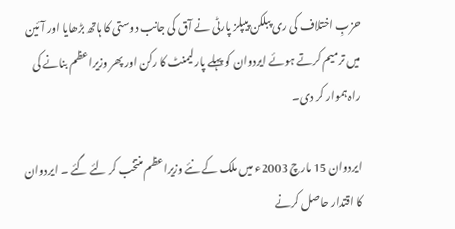حزبِ اختلاف کی ری پبلکن پیپلز پارٹی نے آق کی جانب دوستی کا ہاتھ بڑھایا اور آئین میں ترمیم کرتے ہوئے ایردوان کو پہلے پارلیمنٹ کا رکن اور پھر وزیراعظم بنانے کی راہ ہموار کر دی۔

ایردوان 15 مارچ 2003ء میں ملک کے نئے وزیراعظم منتخب کر لئے گئے ۔ ایردوان کا اقتدار حاصل کرنے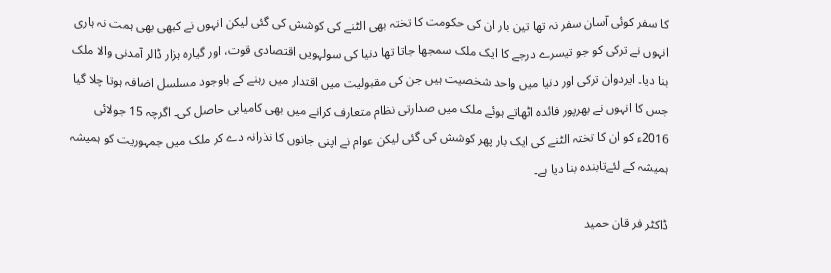کا سفر کوئی آسان سفر نہ تھا تین بار ان کی حکومت کا تختہ بھی الٹنے کی کوشش کی گئی لیکن انہوں نے کبھی بھی ہمت نہ ہاری    انہوں نے ترکی کو جو تیسرے درجے کا ایک ملک سمجھا جاتا تھا دنیا کی سولہویں اقتصادی قوت، اور گیارہ ہزار ڈالر آمدنی والا ملک بنا دیا۔ ایردوان ترکی اور دنیا میں واحد شخصیت ہیں جن کی مقبولیت میں اقتدار میں رہنے کے باوجود مسلسل اضافہ ہوتا چلا گیا جس کا انہوں نے بھرپور فائدہ اٹھاتے ہوئے ملک میں صدارتی نظام متعارف کرانے میں بھی کامیابی حاصل کی۔ اگرچہ 15 جولائی 2016ء کو ان کا تختہ الٹنے کی ایک بار پھر کوشش کی گئی لیکن عوام نے اپنی جانوں کا نذرانہ دے کر ملک میں جمہوریت کو ہمیشہ ہمیشہ کے لئےتابندہ بنا دیا ہے۔

ڈاکٹر فر قان حمید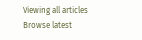Viewing all articles
Browse latest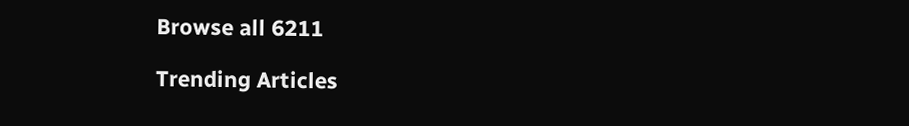Browse all 6211

Trending Articles